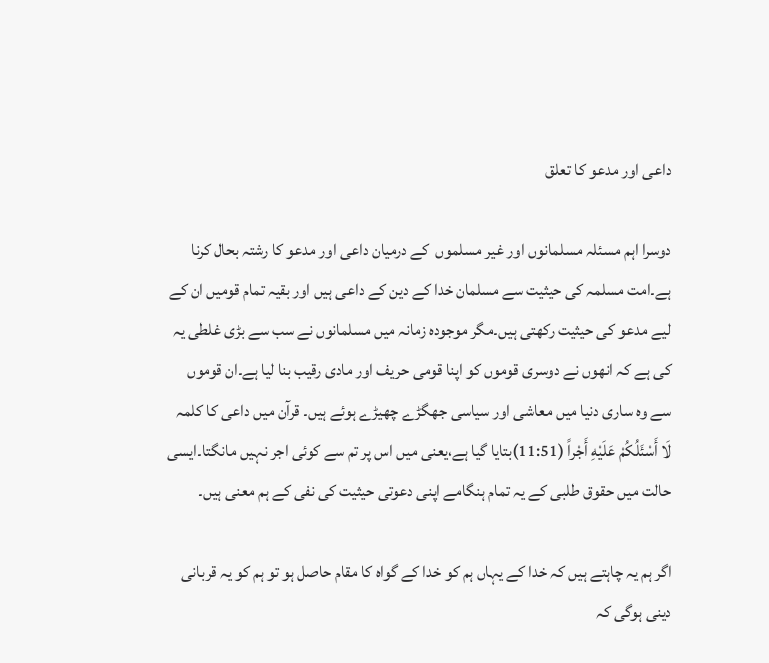داعی اور مدعو کا تعلق

دوسرا اہم مسئلہ مسلمانوں اور غیر مسلموں  کے درمیان داعی اور مدعو کا رشتہ بحال کرنا ہے۔امت مسلمہ کی حیثیت سے مسلمان خدا کے دین کے داعی ہیں اور بقیہ تمام قومیں ان کے لیے مدعو کی حیثیت رکھتی ہیں۔مگر موجودہ زمانہ میں مسلمانوں نے سب سے بڑی غلطی یہ کی ہے کہ انھوں نے دوسری قوموں کو اپنا قومی حریف اور مادی رقیب بنا لیا ہے۔ان قوموں سے وہ ساری دنیا میں معاشی اور سیاسی جھگڑے چھیڑے ہوئے ہیں۔ قرآن میں داعی کا کلمہ لَا أَسْئَلُكُمْ عَلَيْهِ أَجْراً (11:51)بتایا گیا ہے،یعنی میں اس پر تم سے کوئی اجر نہیں مانگتا۔ایسی حالت میں حقوق طلبی کے یہ تمام ہنگامے اپنی دعوتی حیثیت کی نفی کے ہم معنی ہیں۔

اگر ہم یہ چاہتے ہیں کہ خدا کے یہاں ہم کو خدا کے گواہ کا مقام حاصل ہو تو ہم کو یہ قربانی دینی ہوگی کہ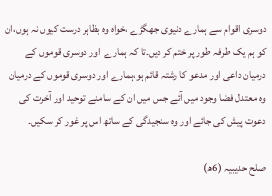دوسری اقوام سے ہمارے دنیوی جھگڑے ،خواہ وہ بظاہر درست کیوں نہ ہوں،ان کو ہم یک طرفہ طور پر ختم کر دیں۔تا کہ ہمارے  اور دوسری قوموں کے درمیان داعی اور مدعو کا رشتہ قائم ہو،ہمارے اور دوسری قوموں کے درمیان وہ معتدل فضا وجود میں آئے جس میں ان کے سامنے توحید اور آخرت کی دعوت پیش کی جائے اور وہ سنجیدگی کے ساتھ اس پر غور کر سکیں۔

صلح حدیبیہ (6ھ)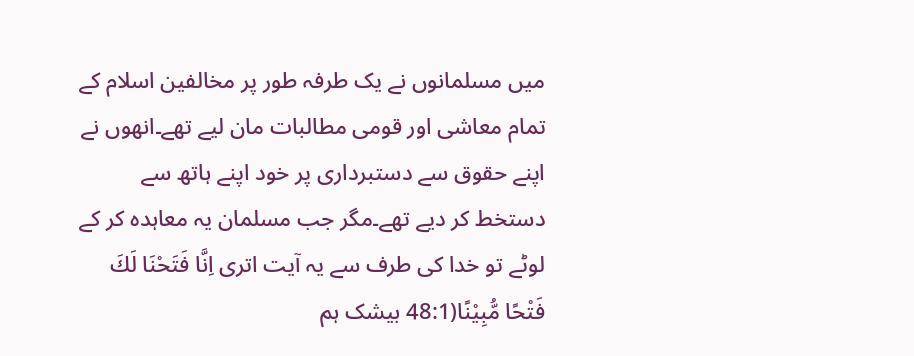میں مسلمانوں نے یک طرفہ طور پر مخالفین اسلام کے تمام معاشی اور قومی مطالبات مان لیے تھے۔انھوں نے اپنے حقوق سے دستبرداری پر خود اپنے ہاتھ سے دستخط کر دیے تھے۔مگر جب مسلمان یہ معاہدہ کر کے لوٹے تو خدا کی طرف سے یہ آیت اتری اِنَّا فَتَحْنَا لَكَ فَتْحًا مُّبِيْنًا(48:1 بیشک ہم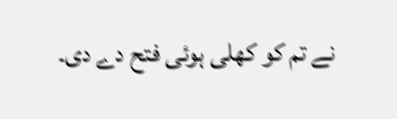نے تم کو کھلی ہوئی فتح دے دی۔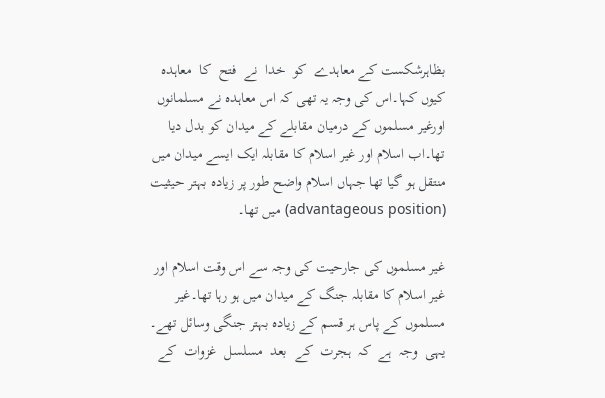بظاہرشکست کے معاہدے  کو  خدا  نے  فتح  کا  معاہدہ  کیوں کہا۔اس کی وجہ یہ تھی کہ اس معاہدہ نے مسلمانوں اورغیر مسلموں کے درمیان مقابلے کے میدان کو بدل دیا تھا۔اب اسلام اور غیر اسلام کا مقابلہ ایک ایسے میدان میں منتقل ہو گیا تھا جہاں اسلام واضح طور پر زیادہ بہتر حیثیت (advantageous position) میں تھا۔

غیر مسلموں کی جارحیت کی وجہ سے اس وقت اسلام اور غیر اسلام کا مقابلہ جنگ کے میدان میں ہو رہا تھا۔غیر مسلموں کے پاس ہر قسم کے زیادہ بہتر جنگی وسائل تھے۔  یہی  وجہ  ہے  کہ  ہجرت  کے  بعد  مسلسل  غزوات  کے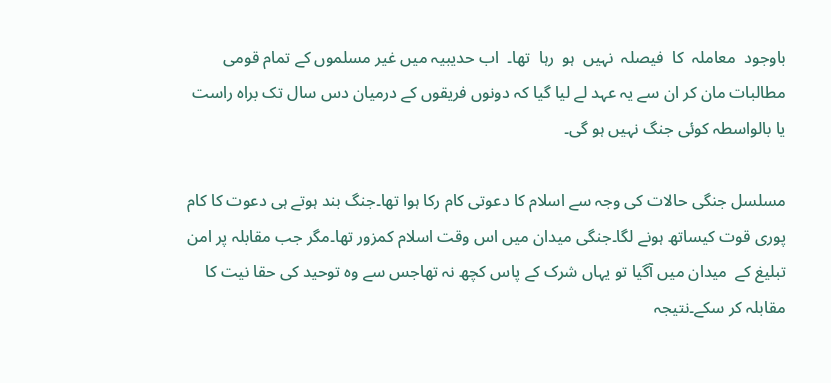باوجود  معاملہ  کا  فیصلہ  نہیں  ہو  رہا  تھا۔  اب حدیبیہ میں غیر مسلموں کے تمام قومی مطالبات مان کر ان سے یہ عہد لے لیا گیا کہ دونوں فریقوں کے درمیان دس سال تک براہ راست یا بالواسطہ کوئی جنگ نہیں ہو گی۔

مسلسل جنگی حالات کی وجہ سے اسلام کا دعوتی کام رکا ہوا تھا۔جنگ بند ہوتے ہی دعوت کا کام پوری قوت کیساتھ ہونے لگا۔جنگی میدان میں اس وقت اسلام کمزور تھا۔مگر جب مقابلہ پر امن تبلیغ کے  میدان میں آگیا تو یہاں شرک کے پاس کچھ نہ تھاجس سے وہ توحید کی حقا نیت کا مقابلہ کر سکے۔نتیجہ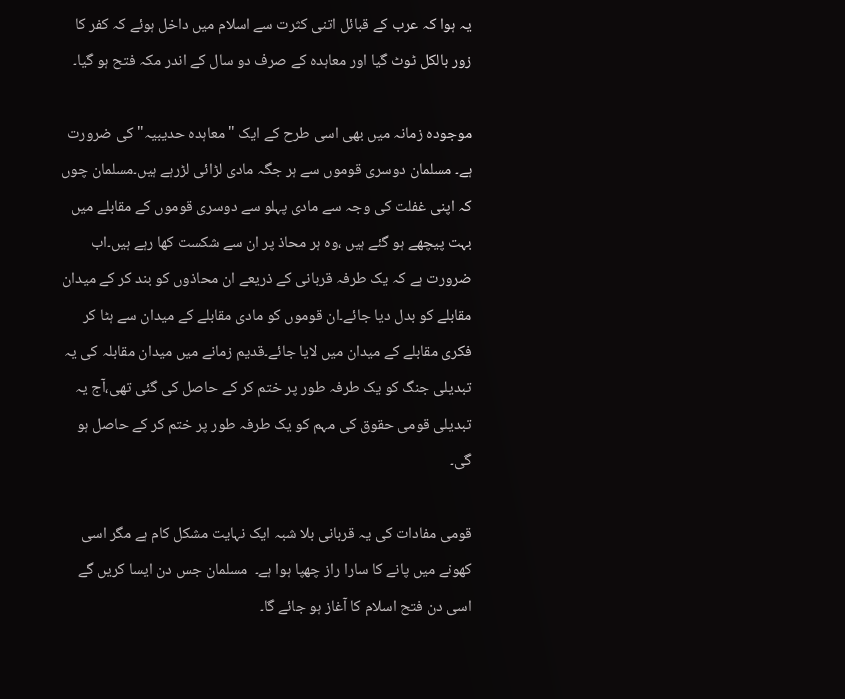یہ ہوا کہ عرب کے قبائل اتنی کثرت سے اسلام میں داخل ہوئے کہ کفر کا زور بالکل ٹوٹ گیا اور معاہدہ کے صرف دو سال کے اندر مکہ فتح ہو گیا۔

موجودہ زمانہ میں بھی اسی طرح کے ایک "معاہدہ حدیبیہ" کی ضرورت ہے۔ مسلمان دوسری قوموں سے ہر جگہ مادی لڑائی لڑرہے ہیں۔مسلمان چوں کہ اپنی غفلت کی وجہ سے مادی پہلو سے دوسری قوموں کے مقابلے میں بہت پیچھے ہو گئے ہیں ،وہ ہر محاذ پر ان سے شکست کھا رہے ہیں۔اب ضرورت ہے کہ یک طرفہ قربانی کے ذریعے ان محاذوں کو بند کر کے میدان مقابلے کو بدل دیا جائے۔ان قوموں کو مادی مقابلے کے میدان سے ہٹا کر فکری مقابلے کے میدان میں لایا جائے۔قدیم زمانے میں میدان مقابلہ کی یہ تبدیلی جنگ کو یک طرفہ طور پر ختم کر کے حاصل کی گئی تھی،آج یہ تبدیلی قومی حقوق کی مہم کو یک طرفہ طور پر ختم کر کے حاصل ہو گی۔

قومی مفادات کی یہ قربانی بلا شبہ ایک نہایت مشکل کام ہے مگر اسی کھونے میں پانے کا سارا راز چھپا ہوا ہے۔  مسلمان جس دن ایسا کریں گے اسی دن فتح اسلام کا آغاز ہو جائے گا۔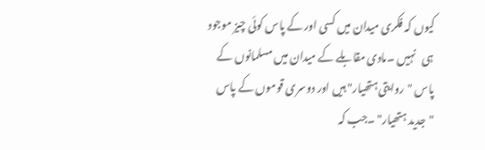کیوں کہ فکری میدان میں کسی اور کے پاس کوئی چیز موجود  ہی   نہیں ۔مادی مقابلے کے میدان میں مسلمانوں کے پاس "روایتی ہتھیار" ہیں اور دوسری قوموں کے پاس "جدید ہتھیار" ۔جب کہ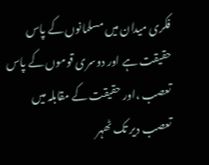فکری میدان میں مسلمانوں کے پاس حقیقت ہے اور دوسری قوموں کے پاس تعصب ،اور حقیقت کے مقابلہ میں تعصب دیر تک ٹھہر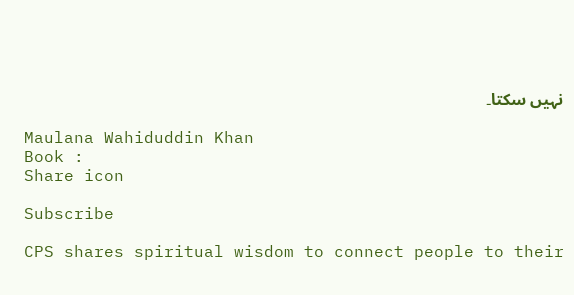نہیں سکتا۔

Maulana Wahiduddin Khan
Book :
Share icon

Subscribe

CPS shares spiritual wisdom to connect people to their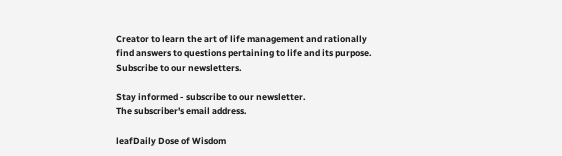Creator to learn the art of life management and rationally find answers to questions pertaining to life and its purpose. Subscribe to our newsletters.

Stay informed - subscribe to our newsletter.
The subscriber's email address.

leafDaily Dose of Wisdom